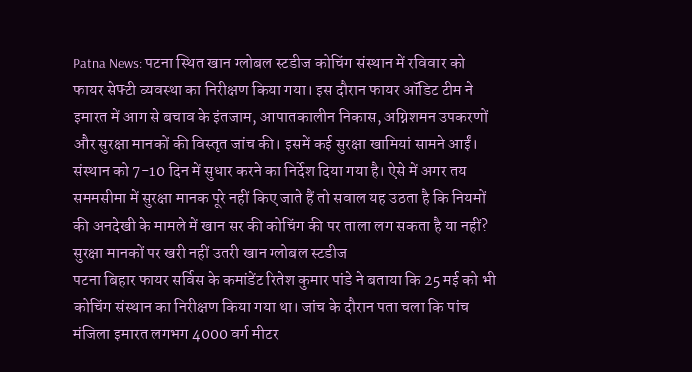Patna News: पटना स्थित खान ग्लोबल स्टडीज कोचिंग संस्थान में रविवार को फायर सेफ्टी व्यवस्था का निरीक्षण किया गया। इस दौरान फायर ऑडिट टीम ने इमारत में आग से बचाव के इंतजाम, आपातकालीन निकास, अग्निशमन उपकरणों और सुरक्षा मानकों की विस्तृत जांच की। इसमें कई सुरक्षा खामियां सामने आईं। संस्थान को 7-10 दिन में सुधार करने का निर्देश दिया गया है। ऐसे में अगर तय सममसीमा में सुरक्षा मानक पूरे नहीं किए जाते हैं तो सवाल यह उठता है कि नियमों की अनदेखी के मामले में खान सर की कोचिंग की पर ताला लग सकता है या नहीं?
सुरक्षा मानकों पर खरी नहीं उतरी खान ग्लोबल स्टडीज
पटना बिहार फायर सर्विस के कमांडेंट रितेश कुमार पांडे ने बताया कि 25 मई को भी कोचिंग संस्थान का निरीक्षण किया गया था। जांच के दौरान पता चला कि पांच मंजिला इमारत लगभग 4000 वर्ग मीटर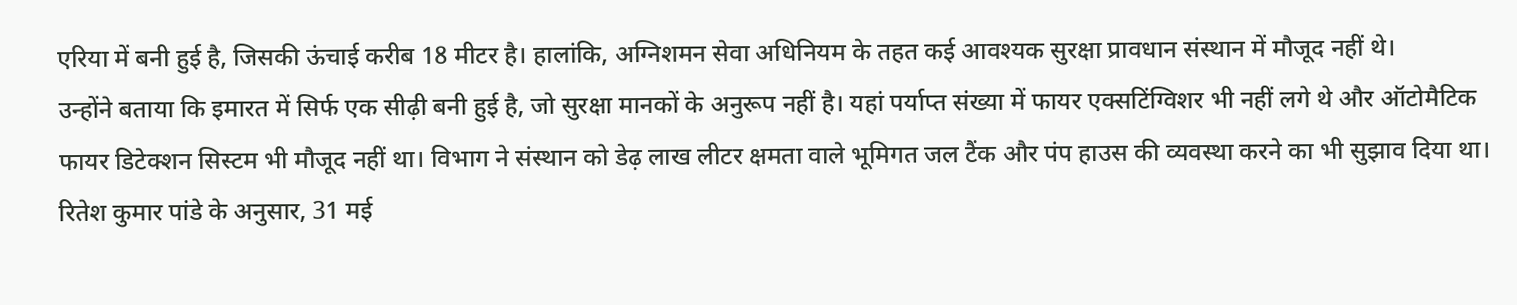एरिया में बनी हुई है, जिसकी ऊंचाई करीब 18 मीटर है। हालांकि, अग्निशमन सेवा अधिनियम के तहत कई आवश्यक सुरक्षा प्रावधान संस्थान में मौजूद नहीं थे।
उन्होंने बताया कि इमारत में सिर्फ एक सीढ़ी बनी हुई है, जो सुरक्षा मानकों के अनुरूप नहीं है। यहां पर्याप्त संख्या में फायर एक्सटिंग्विशर भी नहीं लगे थे और ऑटोमैटिक फायर डिटेक्शन सिस्टम भी मौजूद नहीं था। विभाग ने संस्थान को डेढ़ लाख लीटर क्षमता वाले भूमिगत जल टैंक और पंप हाउस की व्यवस्था करने का भी सुझाव दिया था।
रितेश कुमार पांडे के अनुसार, 31 मई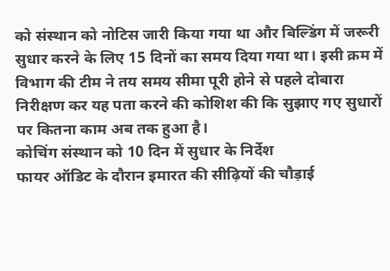को संस्थान को नोटिस जारी किया गया था और बिल्डिंग में जरूरी सुधार करने के लिए 15 दिनों का समय दिया गया था। इसी क्रम में विभाग की टीम ने तय समय सीमा पूरी होने से पहले दोबारा निरीक्षण कर यह पता करने की कोशिश की कि सुझाए गए सुधारों पर कितना काम अब तक हुआ है।
कोचिंग संस्थान को 10 दिन में सुधार के निर्देश
फायर ऑडिट के दौरान इमारत की सीढ़ियों की चौड़ाई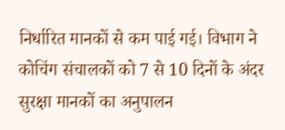निर्धारित मानकों से कम पाई गई। विभाग ने कोचिंग संचालकों को 7 से 10 दिनों के अंदर सुरक्षा मानकों का अनुपालन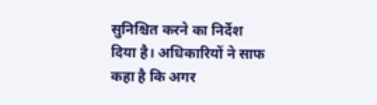सुनिश्चित करने का निर्देश दिया है। अधिकारियों ने साफ कहा है कि अगर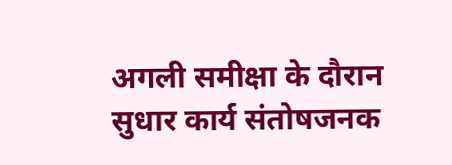अगली समीक्षा के दौरान सुधार कार्य संतोषजनक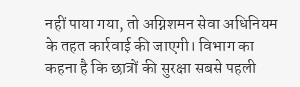नहीं पाया गया, तो अग्निशमन सेवा अधिनियम के तहत कार्रवाई की जाएगी। विभाग का कहना है कि छात्रों की सुरक्षा सबसे पहली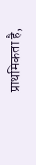प्राथमिकता है,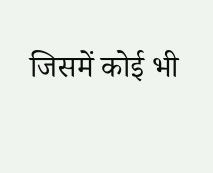जिसमें कोई भी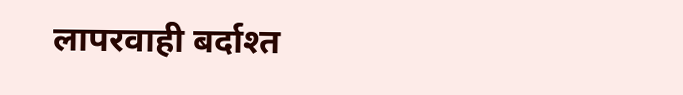लापरवाही बर्दाश्त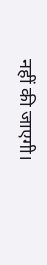नहीं की जाएगी।